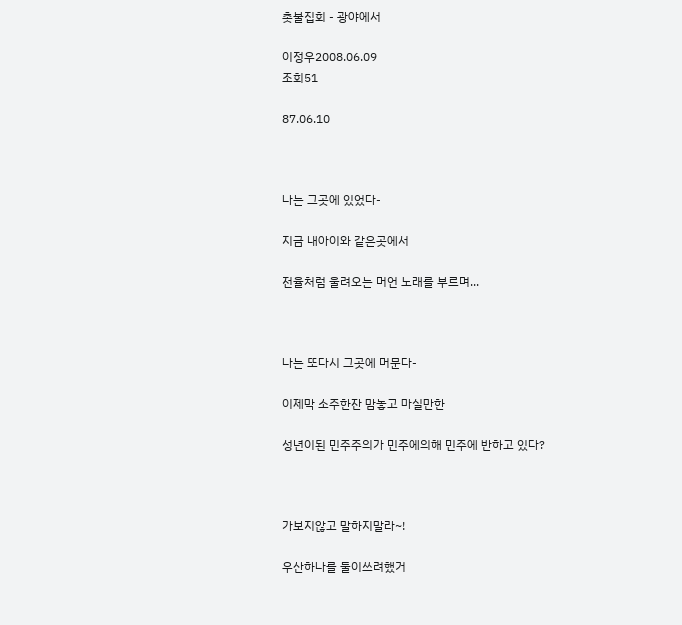촛불집회 - 광야에서

이정우2008.06.09
조회51

87.06.10



나는 그곳에 있었다-

지금 내아이와 같은곳에서

전율처럼 울려오는 머언 노래를 부르며...



나는 또다시 그곳에 머문다-

이제막 소주한잔 맘놓고 마실만한

성년이된 민주주의가 민주에의해 민주에 반하고 있다?



가보지않고 말하지말라~!

우산하나를 둘이쓰려했거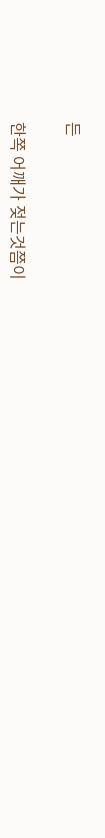든

한쪽 어깨가 젖는것쯤이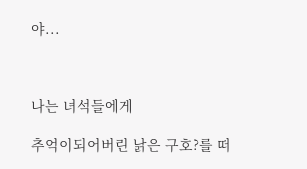야...



나는 녀석들에게

추억이되어버린 낡은 구호?를 떠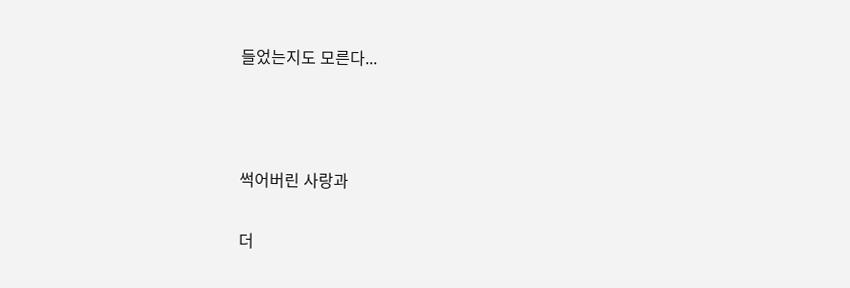들었는지도 모른다...



썩어버린 사랑과

더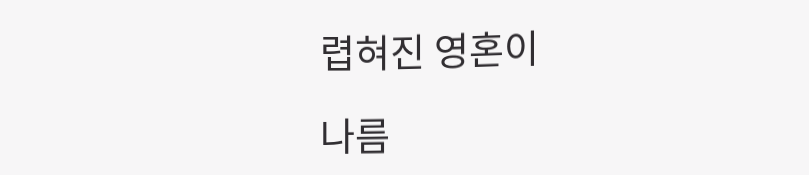렵혀진 영혼이

나름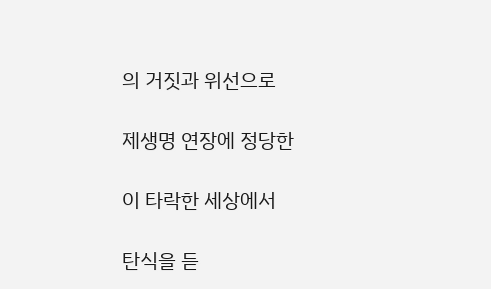의 거짓과 위선으로

제생명 연장에 정당한

이 타락한 세상에서

탄식을 듣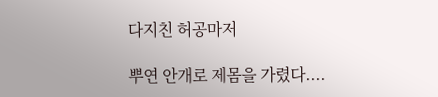다지친 허공마저

뿌연 안개로 제몸을 가렸다....